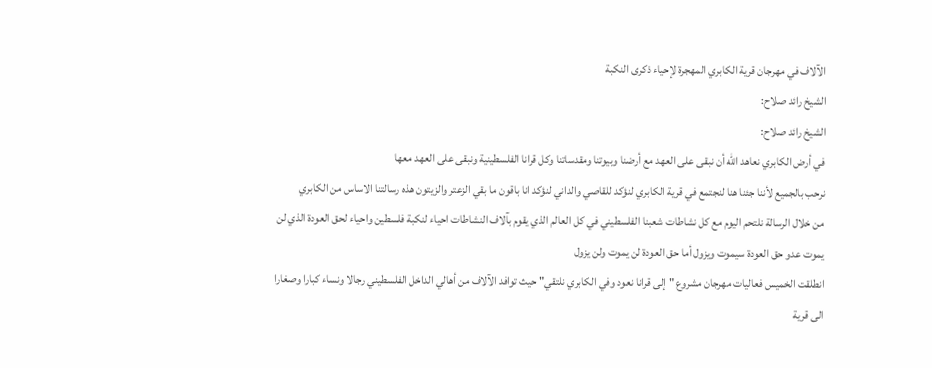الآلاف في مهرجان قرية الكابري المهجرة لإحياء ذكرى النكبة
الشيخ رائد صلاح:
الشيخ رائد صلاح:
في أرض الكابري نعاهد الله أن نبقى على العهد مع أرضنا وبيوتنا ومقدساتنا وكل قرانا الفلسطينية ونبقى على العهد معها
نرحب بالجميع لأننا جئنا هنا لنجتمع في قرية الكابري لنؤكد للقاصي والداني لنؤكد انا باقون ما بقي الزعتر والزيتون هذه رسالتنا الاساس من الكابري
من خلال الرسالة نلتحم اليوم مع كل نشاطات شعبنا الفلسطيني في كل العالم الذي يقوم بآلاف النشاطات احياء لنكبة فلسطين واحياء لحق العودة الذي لن يموت عدو حق العودة سيموت ويزول أما حق العودة لن يموت ولن يزول
انطلقت الخميس فعاليات مهرجان مشروع "إلى قرانا نعود وفي الكابري نلتقي" حيث توافد الآلاف من أهالي الداخل الفلسطيني رجالا ونساء كبارا وصغارا الى قرية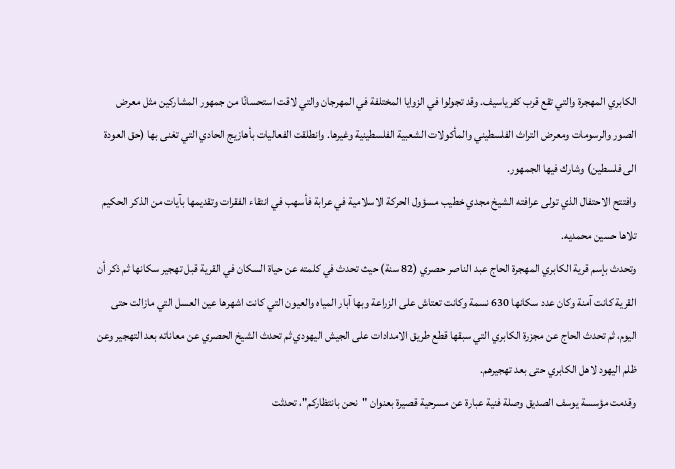الكابري المهجرة والتي تقع قرب كفرياسيف. وقد تجولوا في الزوايا المختلفة في المهرجان والتي لاقت استحسانًا من جمهور المشاركين مثل معرض الصور والرسومات ومعرض التراث الفلسطيني والمأكولات الشعبية الفلسطينية وغيرها. وانطلقت الفعاليات بأهازيج الحادي التي تغنى بها (حق العودة الى فلسطين) وشارك فيها الجمهور.
وافتتح الاحتفال الذي تولى عرافته الشيخ مجدي خطيب مسؤول الحركة الاسلامية في عرابة فأسهب في انتقاء الفقرات وتقديمها بآيات من الذكر الحكيم تلاها حسين محمديه.
وتحدث بإسم قرية الكابري المهجرة الحاج عبد الناصر حصري (82 سنة) حيث تحدث في كلمته عن حياة السكان في القرية قبل تهجير سكانها ثم ذكر أن القرية كانت آمنة وكان عدد سكانها 630 نسمة وكانت تعتاش على الزراعة وبها آبار المياه والعيون التي كانت اشهرها عين العسل التي مازالت حتى اليوم، ثم تحدث الحاج عن مجزرة الكابري التي سبقها قطع طريق الامدادات على الجيش اليهودي ثم تحدث الشيخ الحصري عن معاناته بعد التهجير وعن ظلم اليهود لاهل الكابري حتى بعد تهجيرهم.
وقدمت مؤسسة يوسف الصديق وصلة فنية عبارة عن مسرحية قصيرة بعنوان "نحن بانتظاركم"، تحدثت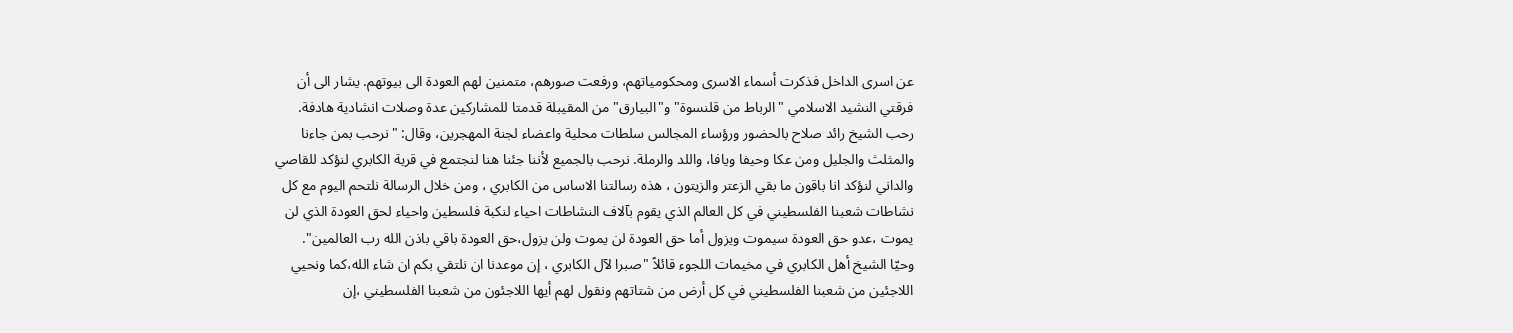عن اسرى الداخل فذكرت أسماء الاسرى ومحكومياتهم، ورفعت صورهم، متمنين لهم العودة الى بيوتهم. يشار الى أن فرقتي النشيد الاسلامي "الرباط من قلنسوة" و"البيارق" من المقيبلة قدمتا للمشاركين عدة وصلات انشادية هادفة.
رحب الشيخ رائد صلاح بالحضور ورؤساء المجالس سلطات محلية واعضاء لجنة المهجرين، وقال: "نرحب بمن جاءنا والمثلث والجليل ومن عكا وحيفا ويافا، واللد والرملة. نرحب بالجميع لأننا جئنا هنا لنجتمع في قرية الكابري لنؤكد للقاصي والداني لنؤكد انا باقون ما بقي الزعتر والزيتون ، هذه رسالتنا الاساس من الكابري ، ومن خلال الرسالة نلتحم اليوم مع كل نشاطات شعبنا الفلسطيني في كل العالم الذي يقوم بآلاف النشاطات احياء لنكبة فلسطين واحياء لحق العودة الذي لن يموت ،عدو حق العودة سيموت ويزول أما حق العودة لن يموت ولن يزول،حق العودة باقي باذن الله رب العالمين".
وحيّا الشيخ أهل الكابري في مخيمات اللجوء قائلاً "صبرا لآل الكابري ، إن موعدنا ان نلتقي بكم ان شاء الله،كما ونحيي اللاجئين من شعبنا الفلسطيني في كل أرض من شتاتهم ونقول لهم أيها اللاجئون من شعبنا الفلسطيني ،إن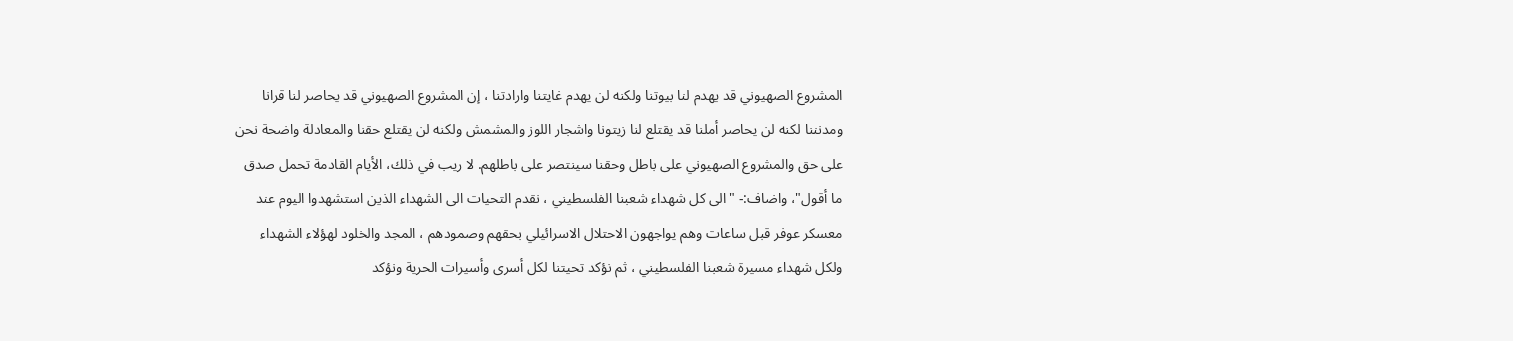المشروع الصهيوني قد يهدم لنا بيوتنا ولكنه لن يهدم غايتنا وارادتنا ، إن المشروع الصهيوني قد يحاصر لنا قرانا ومدنننا لكنه لن يحاصر أملنا قد يقتلع لنا زيتونا واشجار اللوز والمشمش ولكنه لن يقتلع حقنا والمعادلة واضحة نحن على حق والمشروع الصهيوني على باطل وحقنا سينتصر على باطلهم. لا ريب في ذلك، الأيام القادمة تحمل صدق ما أقول"، واضاف:- "الى كل شهداء شعبنا الفلسطيني ، نقدم التحيات الى الشهداء الذين استشهدوا اليوم عند معسكر عوفر قبل ساعات وهم يواجهون الاحتلال الاسرائيلي بحقهم وصمودهم ، المجد والخلود لهؤلاء الشهداء ولكل شهداء مسيرة شعبنا الفلسطيني ، ثم نؤكد تحيتنا لكل أسرى وأسيرات الحرية ونؤكد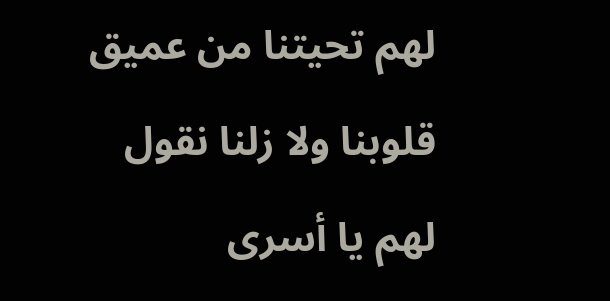لهم تحيتنا من عميق قلوبنا ولا زلنا نقول لهم يا أسرى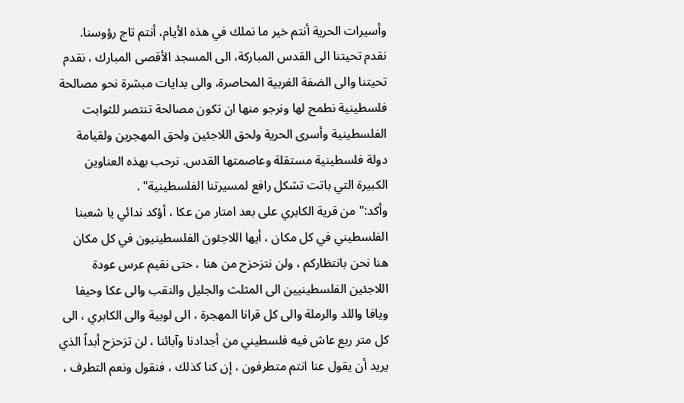وأسيرات الحرية أنتم خير ما نملك في هذه الأيام، أنتم تاج رؤوسنا. نقدم تحيتنا الى القدس المباركة، الى المسجد الأقصى المبارك ، نقدم تحيتنا والى الضفة الغربية المحاصرة، والى بدايات مبشرة نحو مصالحة فلسطينية نطمح لها ونرجو منها ان تكون مصالحة تنتصر للثوابت الفلسطينية وأسرى الحرية ولحق اللاجئين ولحق المهجرين ولقيامة دولة فلسطينية مستقلة وعاصمتها القدس. نرحب بهذه العناوين الكبيرة التي باتت تشكل رافع لمسيرتنا الفلسطينية" .
وأكد:" من قرية الكابري على بعد امتار من عكا ، أؤكد ندائي يا شعبنا الفلسطيني في كل مكان ، أيها اللاجئون الفلسطينيون في كل مكان هنا نحن بانتظاركم ، ولن نتزحزح من هنا ، حتى نقيم عرس عودة اللاجئين الفلسطينيين الى المثلث والجليل والنقب والى عكا وحيفا ويافا واللد والرملة والى كل قرانا المهجرة ، الى لوبية والى الكابري ، الى كل متر ربع عاش فيه فلسطيني من أجدادنا وآبائنا ، لن تزحزح أبداً الذي يريد أن يقول عنا انتم متطرفون ، إن كنا كذلك ، فنقول ونعم التطرف ،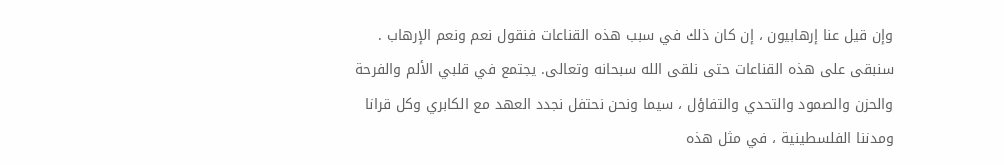وإن قيل عنا إرهابيون ، إن كان ذلك في سبب هذه القناعات فنقول نعم ونعم الإرهاب . سنبقى على هذه القناعات حتى نلقى الله سبحانه وتعالى. يجتمع في قلبي الألم والفرحة والحزن والصمود والتحدي والتفاؤل ، سيما ونحن نحتفل نجدد العهد مع الكابري وكل قرانا ومدننا الفلسطينية ، في مثل هذه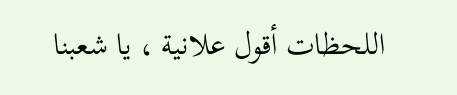اللحظات أقول علانية ، يا شعبنا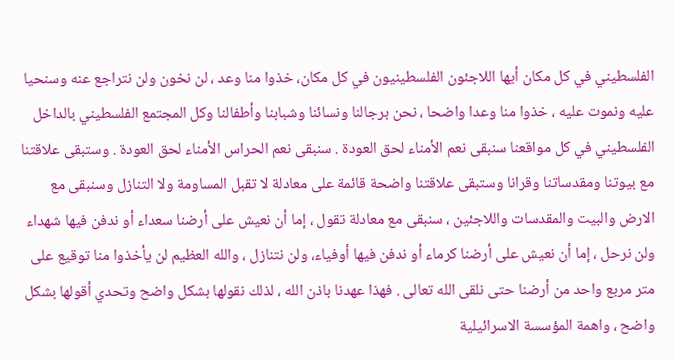الفلسطيني في كل مكان أيها اللاجئون الفلسطينيون في كل مكان، خذوا منا وعد ، لن نخون ولن نتراجع عنه وسنحيا عليه ونموت عليه ، خذوا منا وعدا واضحا ، نحن برجالنا ونسائنا وشبابنا وأطفالنا وكل المجتمع الفلسطيني بالداخل الفلسطيني في كل مواقعنا سنبقى نعم الأمناء لحق العودة . سنبقى نعم الحراس الأمناء لحق العودة . وستبقى علاقتنا مع بيوتنا ومقدساتنا وقرانا وستبقى علاقتنا واضحة قائمة على معادلة لا تقبل المساومة ولا التنازل وسنبقى مع الارض والبيت والمقدسات واللاجئين ، سنبقى مع معادلة تقول ، إما أن نعيش على أرضنا سعداء أو ندفن فيها شهداء ولن نرحل ، إما أن نعيش على أرضنا كرماء أو ندفن فيها أوفياء، ولن نتنازل ، والله العظيم لن يأخذوا منا توقيع على متر مربع واحد من أرضنا حتى نلقى الله تعالى . فهذا عهدنا باذن الله ، لذلك نقولها بشكل واضح وتحدي أقولها بشكل واضح ، واهمة المؤسسة الاسرائيلية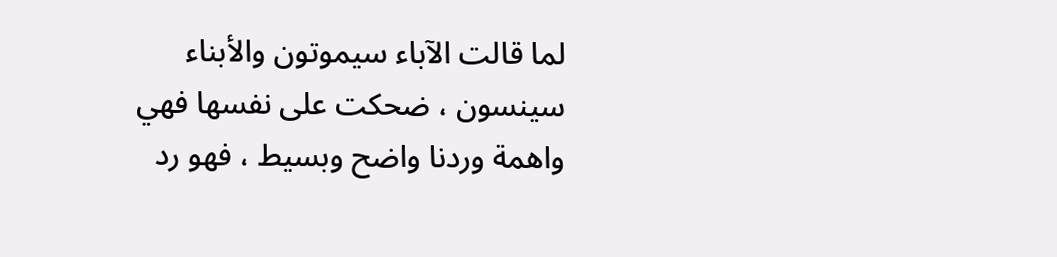لما قالت الآباء سيموتون والأبناء سينسون ، ضحكت على نفسها فهي واهمة وردنا واضح وبسيط ، فهو رد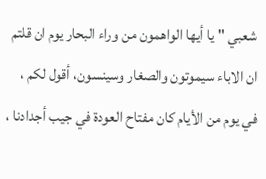شعبي " يا أيها الواهمون من وراء البحار يوم ان قلتم ان الاباء سيموتون والصغار وسينسون، أقول لكم ، في يوم من الأيام كان مفتاح العودة في جيب أجدادنا ،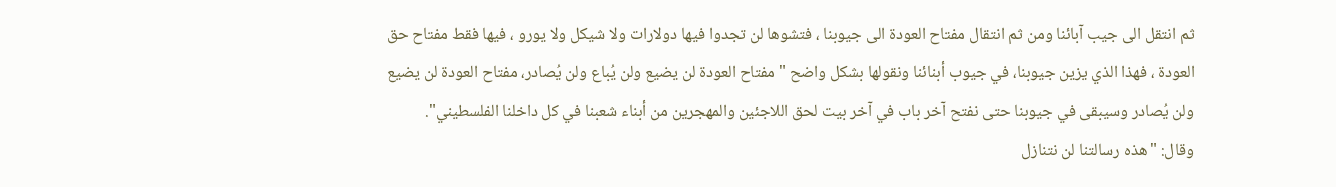ثم انتقل الى جيب آبائنا ومن ثم انتقال مفتاح العودة الى جيوبنا ، فتشوها لن تجدوا فيها دولارات ولا شيكل ولا يورو ، فيها فقط مفتاح حق العودة ، فهذا الذي يزين جيوبنا، في جيوب أبنائنا ونقولها بشكل واضح " مفتاح العودة لن يضيع ولن يُباع ولن يُصادر، مفتاح العودة لن يضيع ولن يُصادر وسيبقى في جيوبنا حتى نفتح آخر باب في آخر بيت لحق اللاجئين والمهجرين من أبناء شعبنا في كل داخلنا الفلسطيني".
وقال: "هذه رسالتنا لن نتنازل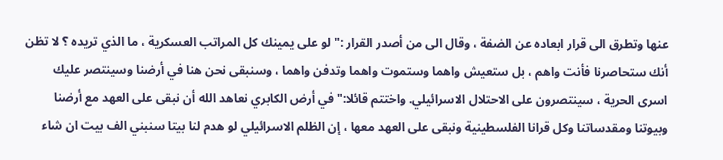عنها وتطرق الى قرار ابعاده عن الضفة ، وقال الى من أصدر القرار :" لو على يمينك كل المراتب العسكرية ، ما الذي تريده ؟ لا تظن أنك ستحاصرنا فأنت واهم ، بل ستعيش واهما وستموت واهما وتدفن واهما ، وسنبقى نحن هنا في أرضنا وسينتصر عليك اسرى الحرية ، سينتصرون على الاحتلال الاسرائيلي. واختتم قائلا:" في أرض الكابري نعاهد الله أن نبقى على العهد مع أرضنا وبيوتنا ومقدساتنا وكل قرانا الفلسطينية ونبقى على العهد معها ، إن الظلم الاسرائيلي لو هدم لنا بيتا سنبني الف بيت ان شاء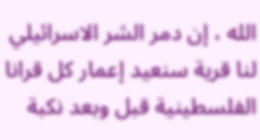الله ، إن دمر الشر الاسرائيلي لنا قرية سنعيد إعمار كل قرانا الفلسطينية قبل وبعد نكبة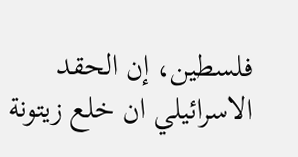فلسطين، إن الحقد الاسرائيلي ان خلع زيتونة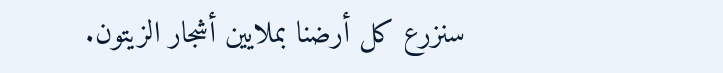سنزرع كل أرضنا بملايين أشجار الزيتون.